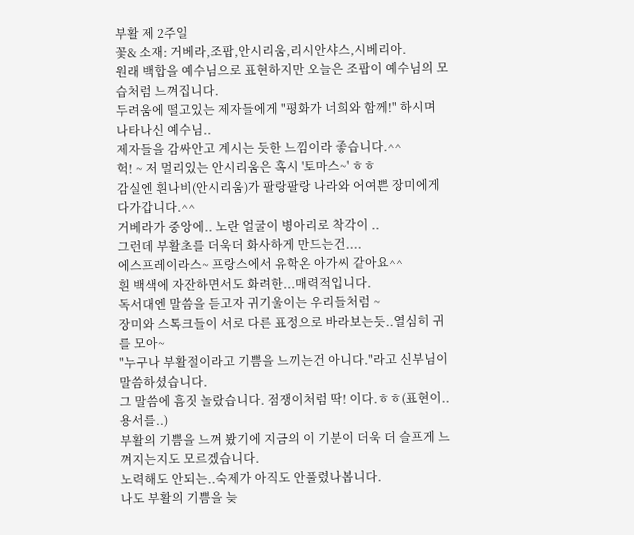부활 제 2주일
꽃& 소재: 거베라,조팝,안시리움,리시안샤스,시베리아.
원래 백합을 예수님으로 표현하지만 오늘은 조팝이 예수님의 모습처럼 느껴집니다.
두려움에 떨고있는 제자들에게 "평화가 너희와 함께!" 하시며 나타나신 예수님..
제자들을 감싸안고 계시는 듯한 느낌이라 좋습니다.^^
헉! ~ 저 멀리있는 안시리움은 혹시 '토마스~' ㅎㅎ
감실엔 흰나비(안시리움)가 팔랑팔랑 나라와 어여쁜 장미에게 다가갑니다.^^
거베라가 중앙에.. 노란 얼굴이 병아리로 착각이 ..
그런데 부활초를 더욱더 화사하게 만드는건....
에스프레이라스~ 프랑스에서 유학온 아가씨 같아요^^
흰 백색에 자잔하면서도 화려한...매력적입니다.
독서대엔 말씀을 듣고자 귀기울이는 우리들처럼 ~
장미와 스톡크들이 서로 다른 표정으로 바라보는듯..열심히 귀를 모아~
"누구나 부활절이라고 기쁨을 느끼는건 아니다."라고 신부님이 말씀하셨습니다.
그 말씀에 흠짓 놀랐습니다. 점쟁이처럼 딱! 이다.ㅎㅎ(표현이.. 용서를..)
부활의 기쁨을 느껴 봤기에 지금의 이 기분이 더욱 더 슬프게 느껴지는지도 모르겠습니다.
노력해도 안되는..숙제가 아직도 안풀렸나봅니다.
나도 부활의 기쁨을 늦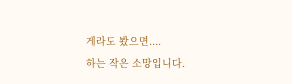게라도 봤으면....
하는 작은 소망입니다.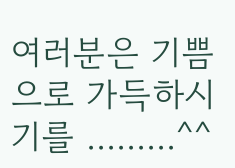여러분은 기쁨으로 가득하시기를 .........^^